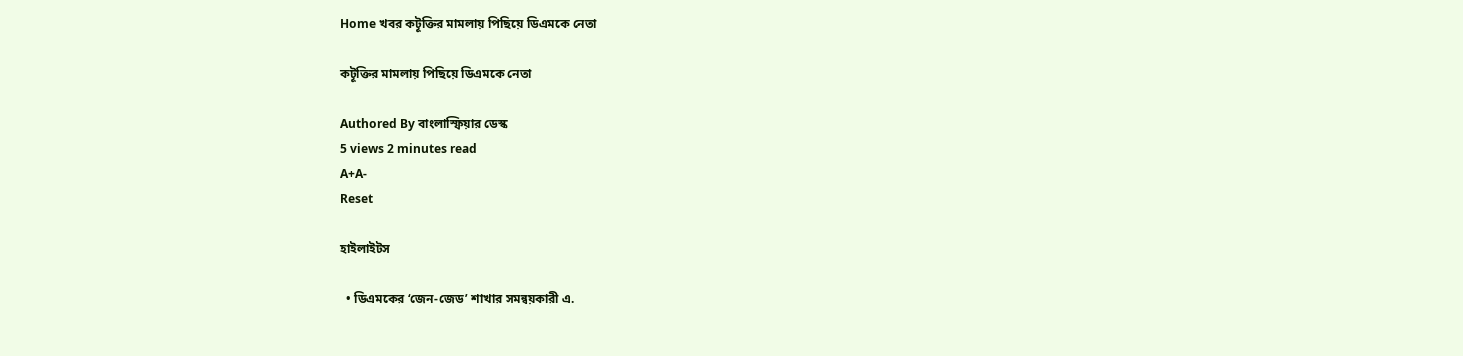Home খবর কটূক্তির মামলায় পিছিয়ে ডিএমকে নেতা

কটূক্তির মামলায় পিছিয়ে ডিএমকে নেতা

Authored By বাংলাস্ফিয়ার ডেস্ক
5 views 2 minutes read
A+A-
Reset

হাইলাইটস

  • ডিএমকের ‘জেন-জেড’ শাখার সমন্বয়কারী এ.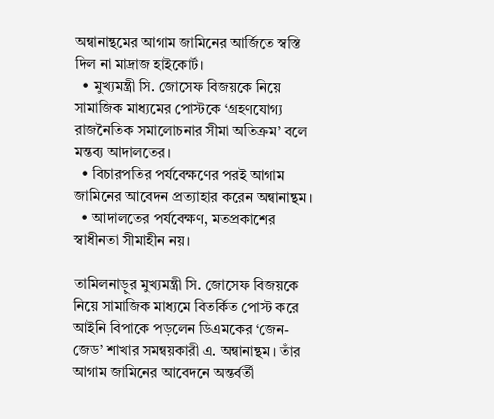অন্বানান্থমের আগাম জামিনের আর্জিতে স্বস্তি দিল না মাদ্রাজ হাইকোর্ট।
  • মুখ্যমন্ত্রী সি. জোসেফ বিজয়কে নিয়ে সামাজিক মাধ্যমের পোস্টকে ‘গ্রহণযোগ্য রাজনৈতিক সমালোচনার সীমা অতিক্রম’ বলে মন্তব্য আদালতের।
  • বিচারপতির পর্যবেক্ষণের পরই আগাম জামিনের আবেদন প্রত্যাহার করেন অন্বানান্থম।
  • আদালতের পর্যবেক্ষণ, মতপ্রকাশের স্বাধীনতা সীমাহীন নয়।

তামিলনাড়ুর মুখ্যমন্ত্রী সি. জোসেফ বিজয়কে নিয়ে সামাজিক মাধ্যমে বিতর্কিত পোস্ট করে আইনি বিপাকে পড়লেন ডিএমকের ‘জেন-জেড’ শাখার সমন্বয়কারী এ. অন্বানান্থম। তাঁর আগাম জামিনের আবেদনে অন্তর্বর্তী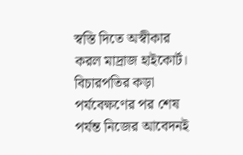স্বস্তি দিতে অস্বীকার করল মাদ্রাজ হাইকোর্ট। বিচারপতির কড়া পর্যবেক্ষণের পর শেষ পর্যন্ত নিজের আবেদনই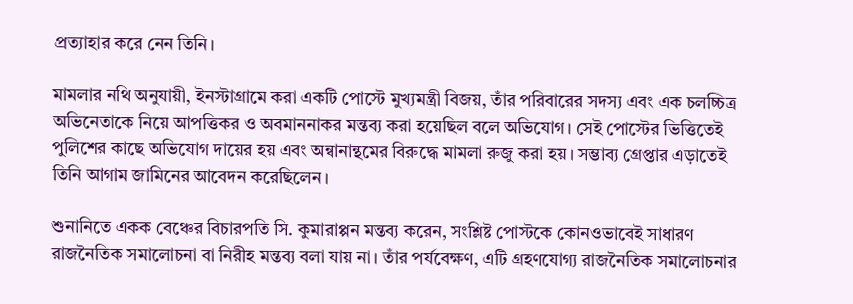প্রত্যাহার করে নেন তিনি।

মামলার নথি অনুযায়ী, ইনস্টাগ্রামে করা একটি পোস্টে মুখ্যমন্ত্রী বিজয়, তাঁর পরিবারের সদস্য এবং এক চলচ্চিত্র অভিনেতাকে নিয়ে আপত্তিকর ও অবমাননাকর মন্তব্য করা হয়েছিল বলে অভিযোগ। সেই পোস্টের ভিত্তিতেই পুলিশের কাছে অভিযোগ দায়ের হয় এবং অন্বানান্থমের বিরুদ্ধে মামলা রুজু করা হয়। সম্ভাব্য গ্রেপ্তার এড়াতেই তিনি আগাম জামিনের আবেদন করেছিলেন।

শুনানিতে একক বেঞ্চের বিচারপতি সি. কুমারাপ্পন মন্তব্য করেন, সংশ্লিষ্ট পোস্টকে কোনওভাবেই সাধারণ রাজনৈতিক সমালোচনা বা নিরীহ মন্তব্য বলা যায় না। তাঁর পর্যবেক্ষণ, এটি গ্রহণযোগ্য রাজনৈতিক সমালোচনার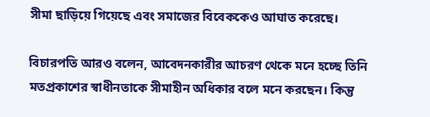সীমা ছাড়িয়ে গিয়েছে এবং সমাজের বিবেককেও আঘাত করেছে।

বিচারপতি আরও বলেন, আবেদনকারীর আচরণ থেকে মনে হচ্ছে তিনি মতপ্রকাশের স্বাধীনতাকে সীমাহীন অধিকার বলে মনে করছেন। কিন্তু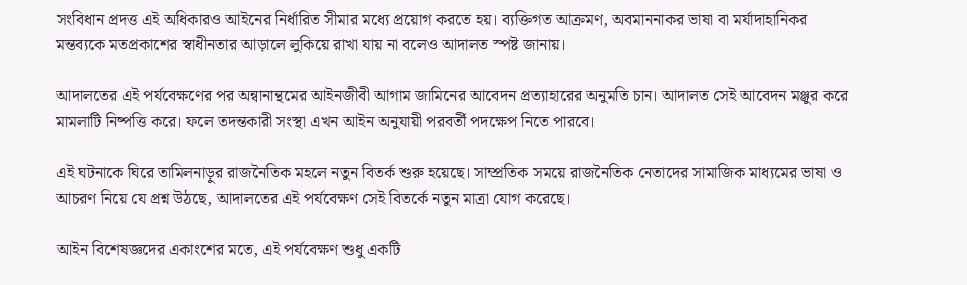সংবিধান প্রদত্ত এই অধিকারও আইনের নির্ধারিত সীমার মধ্যে প্রয়োগ করতে হয়। ব্যক্তিগত আক্রমণ, অবমাননাকর ভাষা বা মর্যাদাহানিকর মন্তব্যকে মতপ্রকাশের স্বাধীনতার আড়ালে লুকিয়ে রাখা যায় না বলেও আদালত স্পষ্ট জানায়।

আদালতের এই পর্যবেক্ষণের পর অন্বানান্থমের আইনজীবী আগাম জামিনের আবেদন প্রত্যাহারের অনুমতি চান। আদালত সেই আবেদন মঞ্জুর করে মামলাটি নিষ্পত্তি করে। ফলে তদন্তকারী সংস্থা এখন আইন অনুযায়ী পরবর্তী পদক্ষেপ নিতে পারবে।

এই ঘটনাকে ঘিরে তামিলনাড়ুর রাজনৈতিক মহলে নতুন বিতর্ক শুরু হয়েছে। সাম্প্রতিক সময়ে রাজনৈতিক নেতাদের সামাজিক মাধ্যমের ভাষা ও আচরণ নিয়ে যে প্রশ্ন উঠছে, আদালতের এই পর্যবেক্ষণ সেই বিতর্কে নতুন মাত্রা যোগ করেছে।

আইন বিশেষজ্ঞদের একাংশের মতে, এই পর্যবেক্ষণ শুধু একটি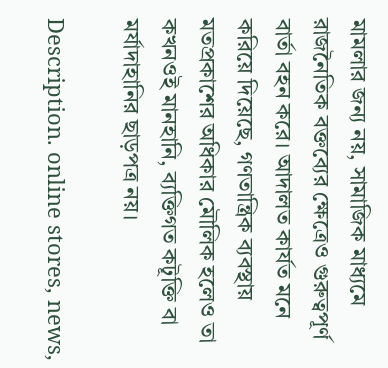মামলার জন্য নয়, সামাজিক মাধ্যমে রাজনৈতিক বক্তব্যের ক্ষেত্রেও গুরুত্বপূর্ণ বার্তা বহন করে। আদালত কার্যত মনে করিয়ে দিয়েছে, গণতান্ত্রিক ব্যবস্থায় মতপ্রকাশের অধিকার মৌলিক হলেও তা কখনওই মানহানি, ব্যক্তিগত কটূক্তি বা মর্যাদাহানির ছাড়পত্র নয়।

Description. online stores, news,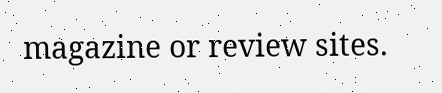magazine or review sites.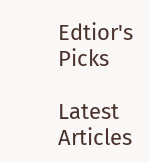Edtior's Picks

Latest Articles